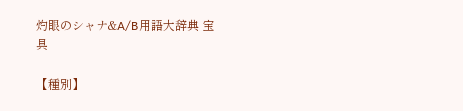灼眼のシャナ&A/B用語大辞典 宝具

【種別】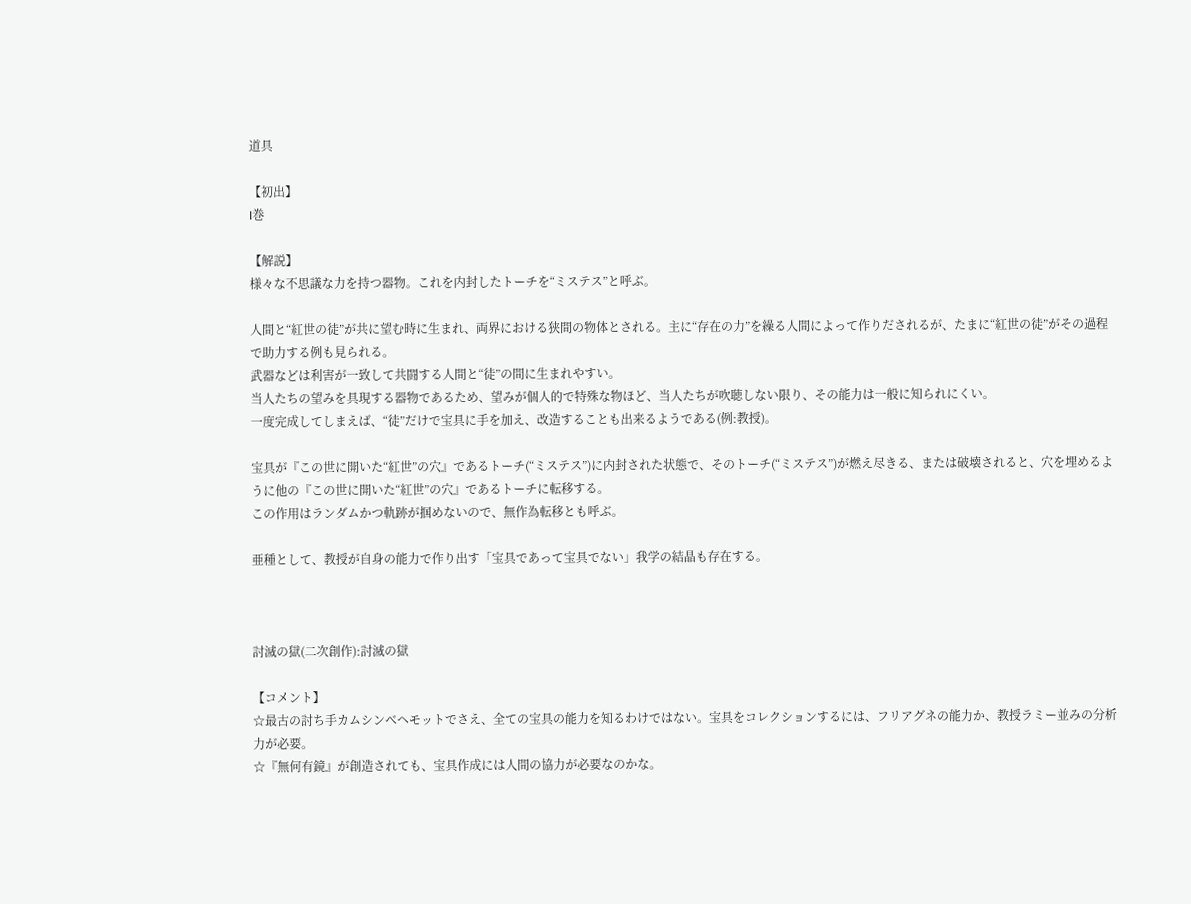道具

【初出】
I巻

【解説】
様々な不思議な力を持つ器物。これを内封したトーチを“ミステス”と呼ぶ。

人間と“紅世の徒”が共に望む時に生まれ、両界における狭間の物体とされる。主に“存在の力”を繰る人間によって作りだされるが、たまに“紅世の徒”がその過程で助力する例も見られる。
武器などは利害が一致して共闘する人間と“徒”の間に生まれやすい。
当人たちの望みを具現する器物であるため、望みが個人的で特殊な物ほど、当人たちが吹聴しない限り、その能力は一般に知られにくい。
一度完成してしまえば、“徒”だけで宝具に手を加え、改造することも出来るようである(例:教授)。

宝具が『この世に開いた“紅世”の穴』であるトーチ(“ミステス”)に内封された状態で、そのトーチ(“ミステス”)が燃え尽きる、または破壊されると、穴を埋めるように他の『この世に開いた“紅世”の穴』であるトーチに転移する。
この作用はランダムかつ軌跡が掴めないので、無作為転移とも呼ぶ。

亜種として、教授が自身の能力で作り出す「宝具であって宝具でない」我学の結晶も存在する。



討滅の獄(二次創作):討滅の獄

【コメント】
☆最古の討ち手カムシンベヘモットでさえ、全ての宝具の能力を知るわけではない。宝具をコレクションするには、フリアグネの能力か、教授ラミー並みの分析力が必要。
☆『無何有鏡』が創造されても、宝具作成には人間の協力が必要なのかな。